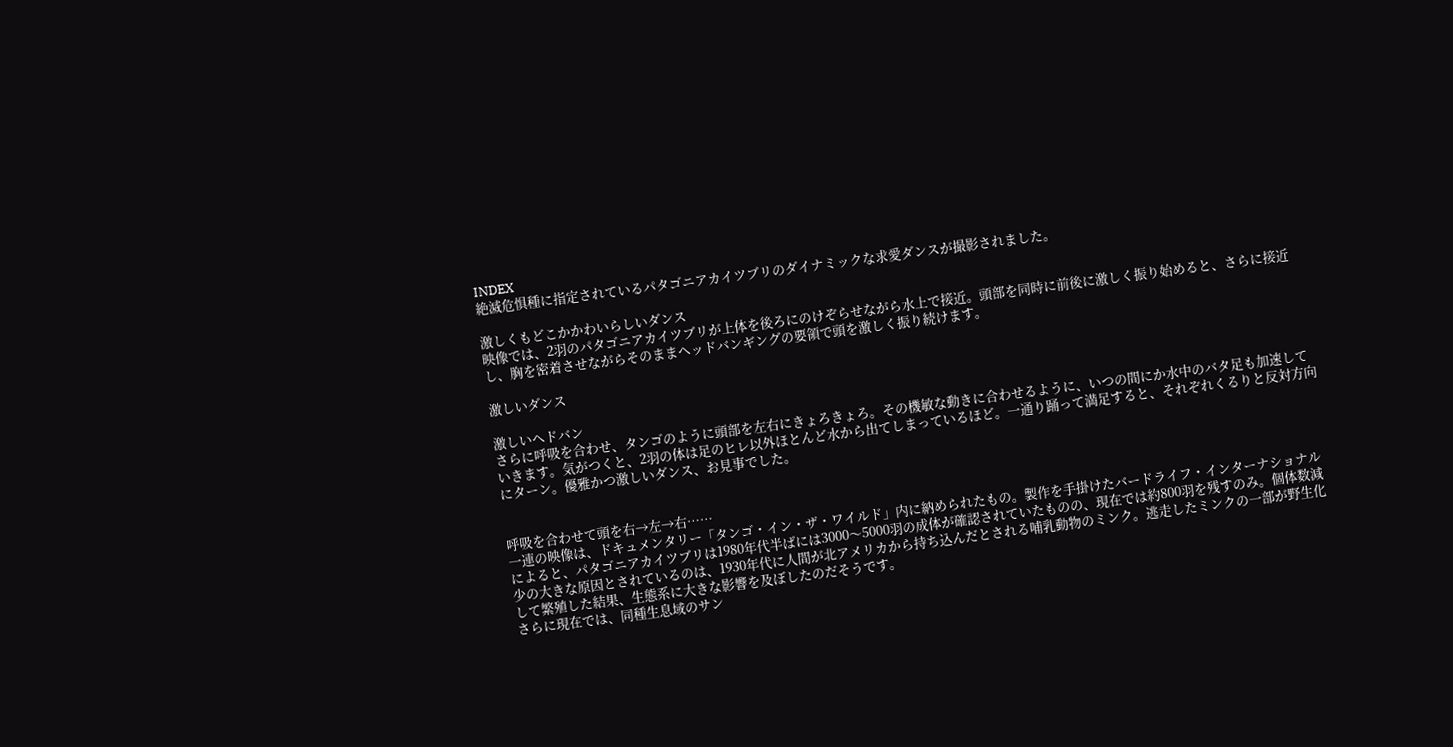INDEX
絶滅危惧種に指定されているパタゴニアカイツブリのダイナミックな求愛ダンスが撮影されました。

激しくもどこかかわいらしいダンス
映像では、2羽のパタゴニアカイツブリが上体を後ろにのけぞらせながら水上で接近。頭部を同時に前後に激しく振り始めると、さらに接近し、胸を密着させながらそのままヘッドバンギングの要領で頭を激しく振り続けます。

激しいダンス

激しいヘドバン
さらに呼吸を合わせ、タンゴのように頭部を左右にきょろきょろ。その機敏な動きに合わせるように、いつの間にか水中のバタ足も加速していきます。気がつくと、2羽の体は足のヒレ以外ほとんど水から出てしまっているほど。一通り踊って満足すると、それぞれくるりと反対方向にターン。優雅かつ激しいダンス、お見事でした。


呼吸を合わせて頭を右→左→右……
一連の映像は、ドキュメンタリー「タンゴ・イン・ザ・ワイルド」内に納められたもの。製作を手掛けたバードライフ・インターナショナルによると、パタゴニアカイツブリは1980年代半ばには3000〜5000羽の成体が確認されていたものの、現在では約800羽を残すのみ。個体数減少の大きな原因とされているのは、1930年代に人間が北アメリカから持ち込んだとされる哺乳動物のミンク。逃走したミンクの一部が野生化して繁殖した結果、生態系に大きな影響を及ぼしたのだそうです。
さらに現在では、同種生息域のサン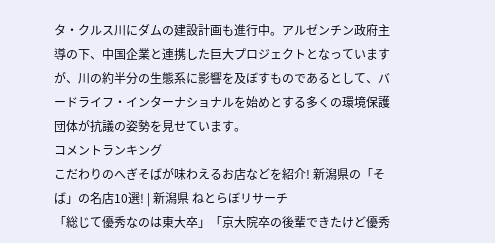タ・クルス川にダムの建設計画も進行中。アルゼンチン政府主導の下、中国企業と連携した巨大プロジェクトとなっていますが、川の約半分の生態系に影響を及ぼすものであるとして、バードライフ・インターナショナルを始めとする多くの環境保護団体が抗議の姿勢を見せています。
コメントランキング
こだわりのへぎそばが味わえるお店などを紹介! 新潟県の「そば」の名店10選! | 新潟県 ねとらぼリサーチ
「総じて優秀なのは東大卒」「京大院卒の後輩できたけど優秀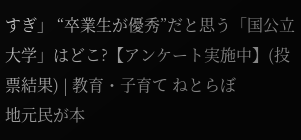すぎ」 “卒業生が優秀”だと思う「国公立大学」はどこ?【アンケート実施中】(投票結果) | 教育・子育て ねとらぼ
地元民が本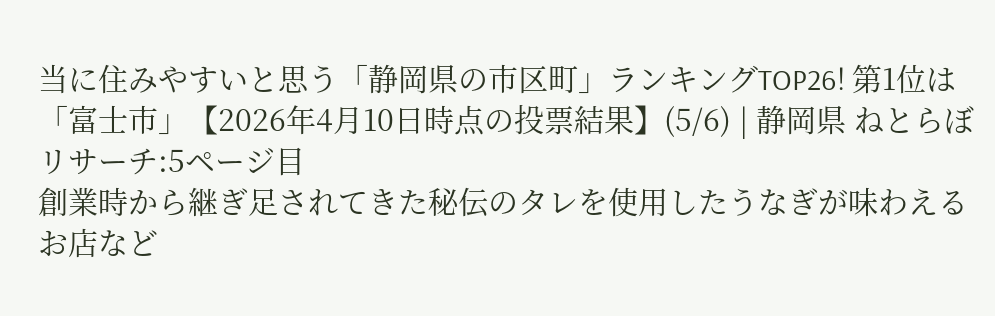当に住みやすいと思う「静岡県の市区町」ランキングTOP26! 第1位は「富士市」【2026年4月10日時点の投票結果】(5/6) | 静岡県 ねとらぼリサーチ:5ページ目
創業時から継ぎ足されてきた秘伝のタレを使用したうなぎが味わえるお店など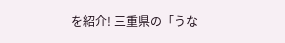を紹介! 三重県の「うな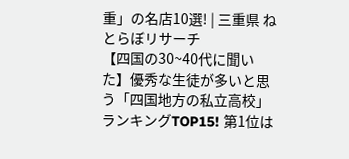重」の名店10選! | 三重県 ねとらぼリサーチ
【四国の30~40代に聞いた】優秀な生徒が多いと思う「四国地方の私立高校」ランキングTOP15! 第1位は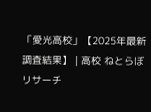「愛光高校」【2025年最新調査結果】 | 高校 ねとらぼリサーチ